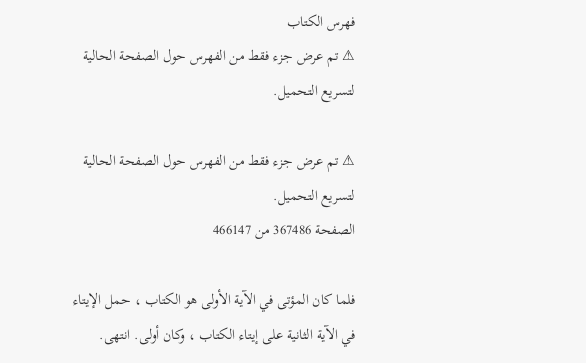فهرس الكتاب
⚠ تم عرض جزء فقط من الفهرس حول الصفحة الحالية لتسريع التحميل.

⚠ تم عرض جزء فقط من الفهرس حول الصفحة الحالية لتسريع التحميل.
الصفحة 367486 من 466147

فلما كان المؤتى في الآية الأولى هو الكتاب ، حمل الإيتاء في الآية الثانية على إيتاء الكتاب ، وكان أولى. انتهى.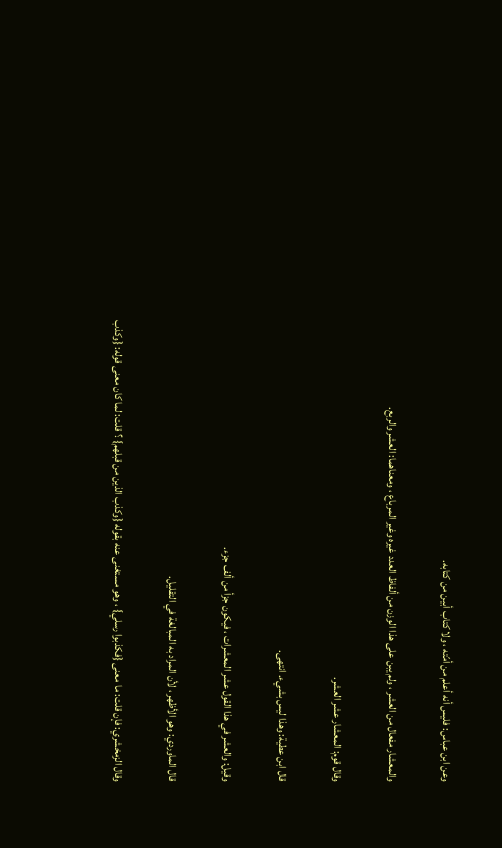وعن ابن عباس: فليس أنه أعلم من أمّته ، ولا كتاب أبين من كتابه.

والمعشار مفعال من العشر ، ولم يبن على هذا الوزن من ألفاظ العدد غيره وغير المرباع ، ومعناهما: العشر والربع.

وقال قوم: المعشار عشر العشر.

قال ابن عطية: وهذا ليس بشيء. انتهى.

وقيل: والعشر في هذا القول عشر المعشرات ، فيكون جزأ من ألف جزء.

قال الماوردي: وهو الأظهر ، لأن المراد به المبالغة في التقليل.

وقال الزمخشري: فإن قلت: ما معنى {فكذبوا رسلي} ، وهو مستغنى عنه بقوله {وكذب الذين من قبلهم} ؟ قلت: لما كان معنى قوله: {وكذب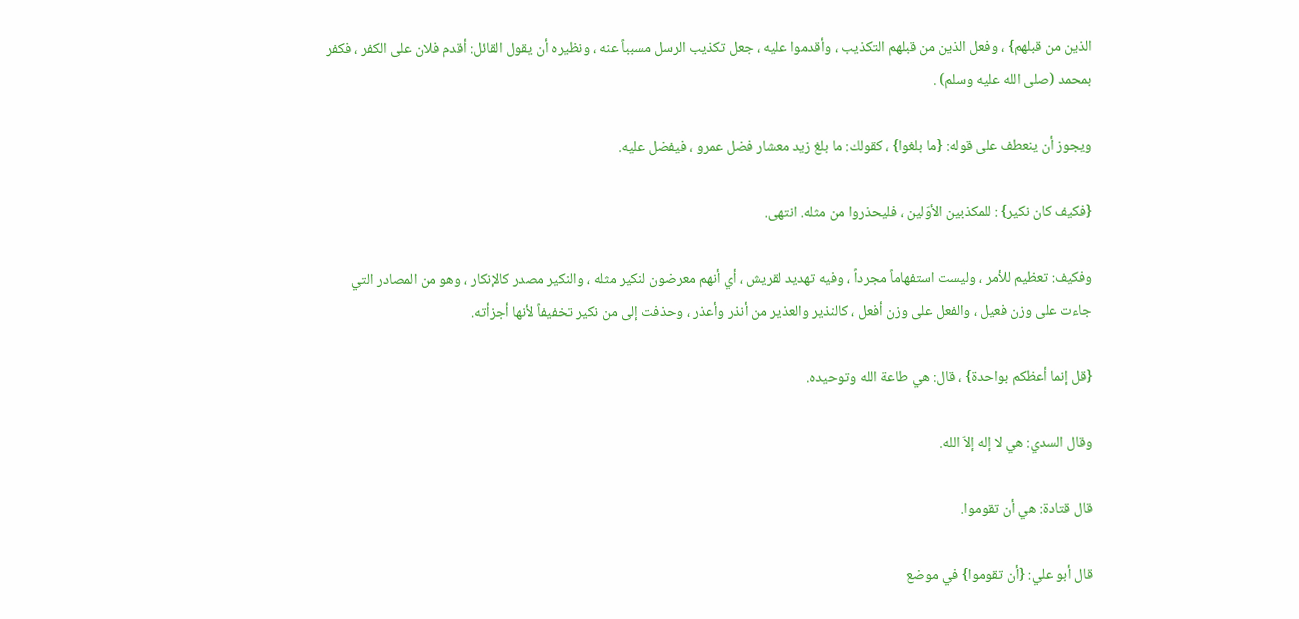الذين من قبلهم} ، وفعل الذين من قبلهم التكذيب ، وأقدموا عليه ، جعل تكذيب الرسل مسبباً عنه ، ونظيره أن يقول القائل: أقدم فلان على الكفر ، فكفر بمحمد (صلى الله عليه وسلم) .

ويجوز أن ينعطف على قوله: {ما بلغوا} ، كقولك: ما بلغ زيد معشار فضل عمرو ، فيفضل عليه.

{فكيف كان نكير} : للمكذبين الأوّلين ، فليحذروا من مثله. انتهى.

وفكيف: تعظيم للأمر ، وليست استفهاماً مجرداً ، وفيه تهديد لقريش ، أي أنهم معرضون لنكير مثله ، والنكير مصدر كالإنكار ، وهو من المصادر التي جاءت على وزن فعيل ، والفعل على وزن أفعل ، كالنذير والعذير من أنذر وأعذر ، وحذفت إلى من نكير تخفيفاً لأنها أجزأته.

{قل إنما أعظكم بواحدة} ، قال: هي طاعة الله وتوحيده.

وقال السدي: هي لا إله إلاّ الله.

قال قتادة: هي أن تقوموا.

قال أبو علي: {أن تقوموا} في موضع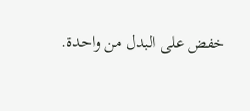خفض على البدل من واحدة.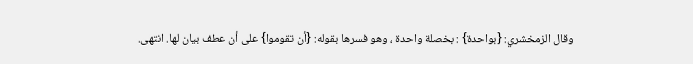وقال الزمخشري: {بواحدة} : بخصلة واحدة ، وهو فسرها بقوله: {أن تقوموا} على أن عطف بيان لها. انتهى.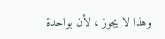وهذا لا يجوز ، لأن بواحدة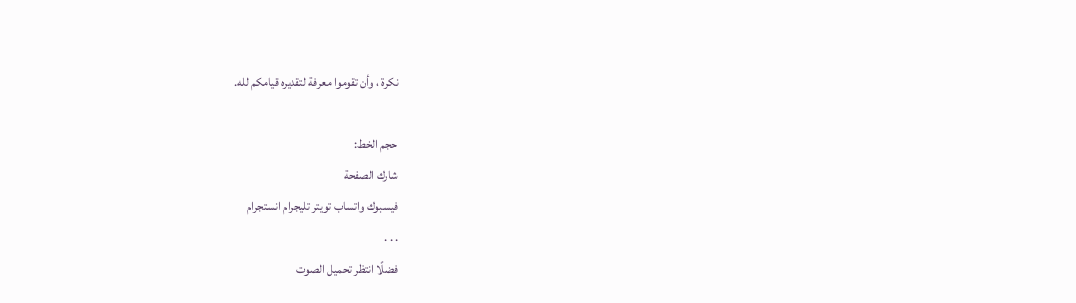نكرة ، وأن تقوموا معرفة لتقديره قيامكم لله.

حجم الخط:
شارك الصفحة
فيسبوك واتساب تويتر تليجرام انستجرام
. . .
فضلًا انتظر تحميل الصوت